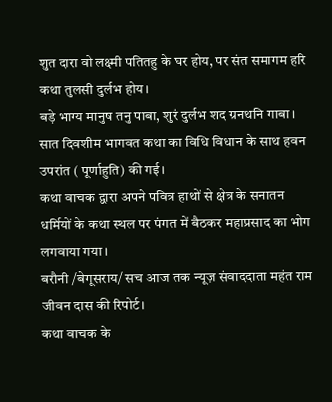शुत दारा वो लक्ष्मी पतितहु के घर होय, पर संत समागम हरि कथा तुलसी दुर्लभ होय।
बड़े भाग्य मानुष तनु पाबा, शुरं दुर्लभ शद ग्रनथनि गाबा।
सात दिवशीम भागवत कथा का विधि विधान के साथ हवन उपरांत ( पूर्णाहुति) की गई।
कथा वाचक द्वारा अपने पवित्र हाथों से क्षेत्र के सनातन धर्मियों के कथा स्थल पर पंगत में बैठकर महाप्रसाद का भोग लगवाया गया।
बरौनी /बेगूसराय/ सच आज तक न्यूज़ संवाददाता महंत राम जीवन दास की रिपोर्ट।
कथा वाचक के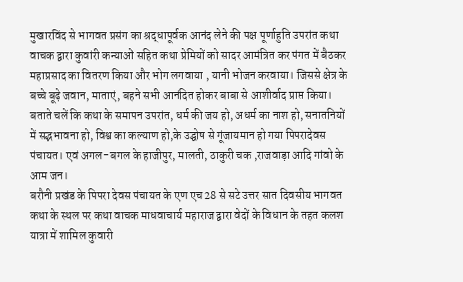मुखारविंद से भागवत प्रसंग का श्रद्धापूर्वक आनंद लेने की पक्ष पूर्णाहुति उपरांत कथा वाचक द्वारा कुवांरी कन्याओं सहित कथा प्रेमियों को सादर आमंत्रित कर पंगत में बैठकर महाप्रसाद का वितरण किया और भोग लगवाया , यानी भोजन करवाया। जिससे क्षेत्र के बच्चे बूढ़े जवान, माताएं, बहने सभी आनंदित होकर बाबा से आशीर्वाद प्राप्त किया। बताते चलें कि कथा के समापन उपरांत, धर्म की जय हो, अधर्म का नाश हो, सनातनियों में सद्भभावना हो, विश्व का कल्याण हो,के उद्घोष से गूंजायमान हो गया पिपरादेवस पंचायत। एवं अगल-बगल के हाजीपुर, मालती, ठाकुरी चक ,राजवाड़ा आदि गांवो के आम जन।
बरौनी प्रखंड के पिपरा देवस पंचायत के एण एच 28 से सटे उत्तर सात दिवसीय भागवत कथा के स्थल पर कथा वाचक माधवाचार्य महाराज द्वारा वेदों के विधान के तहत कलश यात्रा में शामिल कुवारी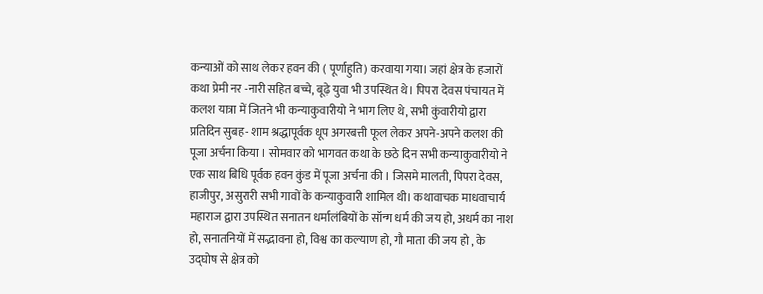कन्याओं को साथ लेकर हवन की ( पूर्णाहुति) करवाया गया। जहां क्षेत्र के हजारों कथा प्रेमी नर -नारी सहित बच्चे, बूढ़े युवा भी उपस्थित थे। पिपरा देवस पंचायत में कलश यात्रा में जितने भी कन्याकुवारीयो ने भाग लिए थे, सभी कुंवारीयो द्वारा प्रतिदिन सुबह- शाम श्रद्धापूर्वक धूप अगरबत्ती फूल लेकर अपने-अपने कलश की पूजा अर्चना किया । सोमवार को भागवत कथा के छठे दिन सभी कन्याकुवारीयो ने एक साथ बिधि पूर्वक हवन कुंड में पूजा अर्चना की । जिसमे मालती, पिपरा देवस, हाजीपुर, असुरारी सभी गावों के कन्याकुवारी शामिल थी। कथावाचक माधवाचार्य महाराज द्वारा उपस्थित सनातन धर्मालंबियों के सॉन्ग धर्म की जय हो, अधर्म का नाश हो, सनातनियों में सद्भावना हो, विश्व का कल्याण हो, गौ माता की जय हो , के उद्घोष से क्षेत्र को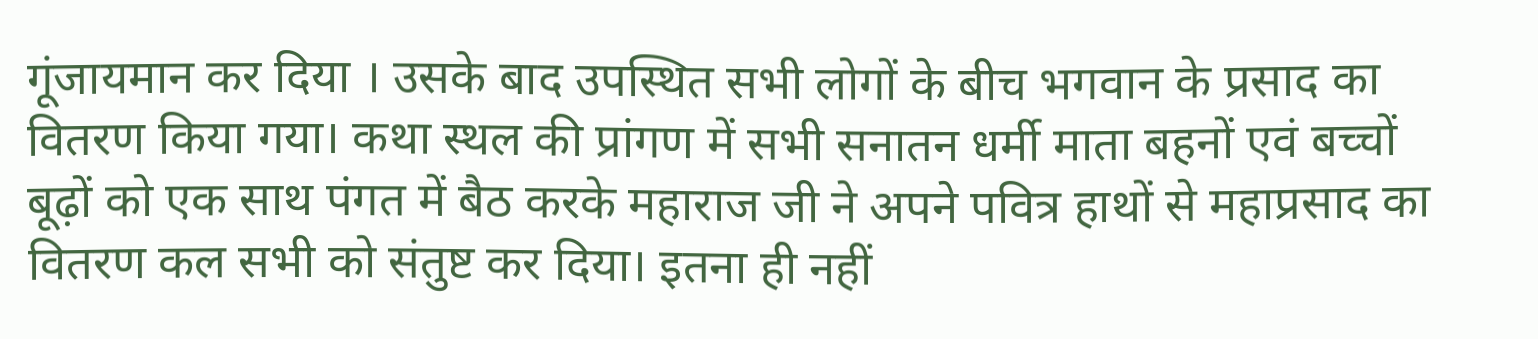गूंजायमान कर दिया । उसके बाद उपस्थित सभी लोगों के बीच भगवान के प्रसाद का वितरण किया गया। कथा स्थल की प्रांगण में सभी सनातन धर्मी माता बहनों एवं बच्चों बूढ़ों को एक साथ पंगत में बैठ करके महाराज जी ने अपने पवित्र हाथों से महाप्रसाद का वितरण कल सभी को संतुष्ट कर दिया। इतना ही नहीं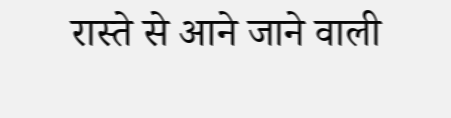रास्ते से आने जाने वाली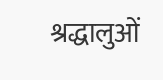श्रद्धालुओं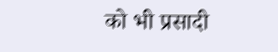को भी प्रसादी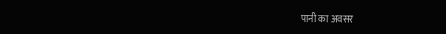पानी का अवसर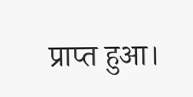प्राप्त हुआ।